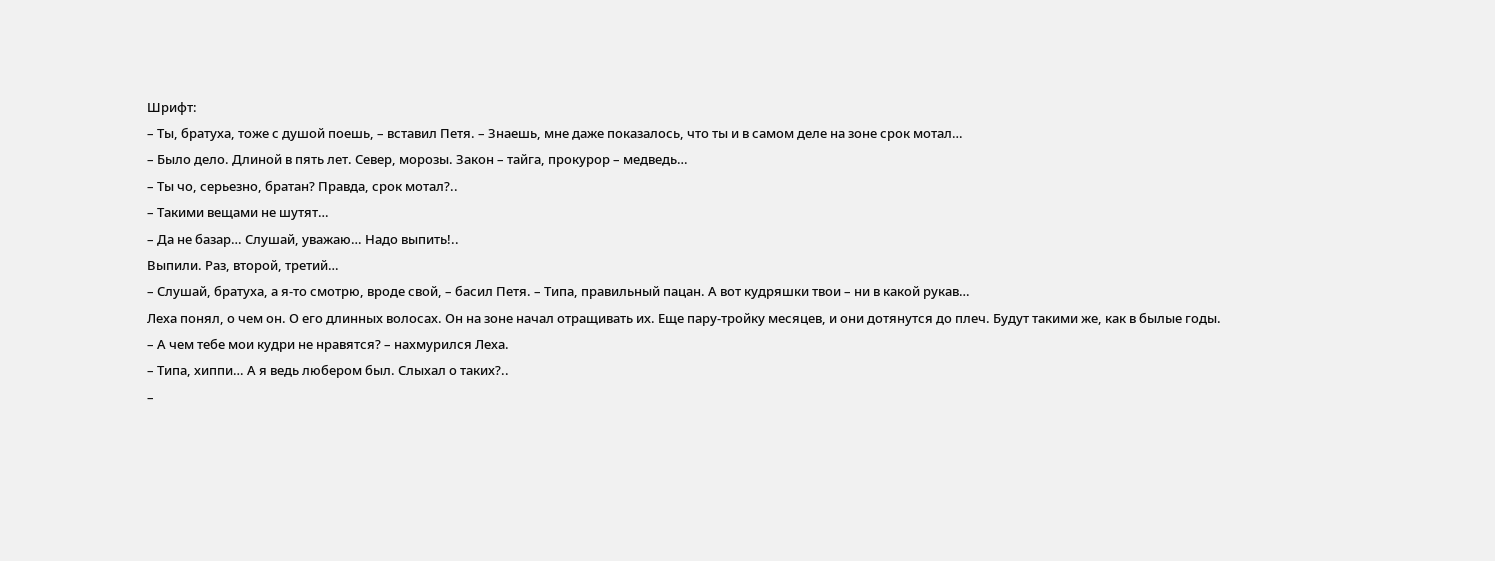Шрифт:
– Ты, братуха, тоже с душой поешь, – вставил Петя. – Знаешь, мне даже показалось, что ты и в самом деле на зоне срок мотал…
– Было дело. Длиной в пять лет. Север, морозы. Закон – тайга, прокурор – медведь…
– Ты чо, серьезно, братан? Правда, срок мотал?..
– Такими вещами не шутят…
– Да не базар… Слушай, уважаю… Надо выпить!..
Выпили. Раз, второй, третий…
– Слушай, братуха, а я-то смотрю, вроде свой, – басил Петя. – Типа, правильный пацан. А вот кудряшки твои – ни в какой рукав…
Леха понял, о чем он. О его длинных волосах. Он на зоне начал отращивать их. Еще пару-тройку месяцев, и они дотянутся до плеч. Будут такими же, как в былые годы.
– А чем тебе мои кудри не нравятся? – нахмурился Леха.
– Типа, хиппи… А я ведь любером был. Слыхал о таких?..
–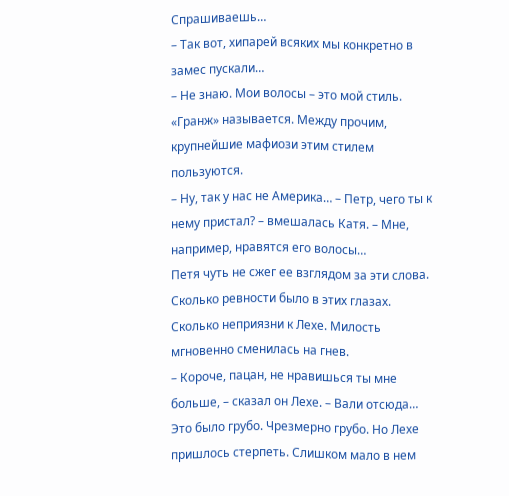Спрашиваешь…
– Так вот, хипарей всяких мы конкретно в замес пускали…
– Не знаю. Мои волосы – это мой стиль. «Гранж» называется. Между прочим, крупнейшие мафиози этим стилем пользуются.
– Ну, так у нас не Америка… – Петр, чего ты к нему пристал? – вмешалась Катя. – Мне, например, нравятся его волосы…
Петя чуть не сжег ее взглядом за эти слова. Сколько ревности было в этих глазах. Сколько неприязни к Лехе. Милость мгновенно сменилась на гнев.
– Короче, пацан, не нравишься ты мне больше, – сказал он Лехе. – Вали отсюда…
Это было грубо. Чрезмерно грубо. Но Лехе пришлось стерпеть. Слишком мало в нем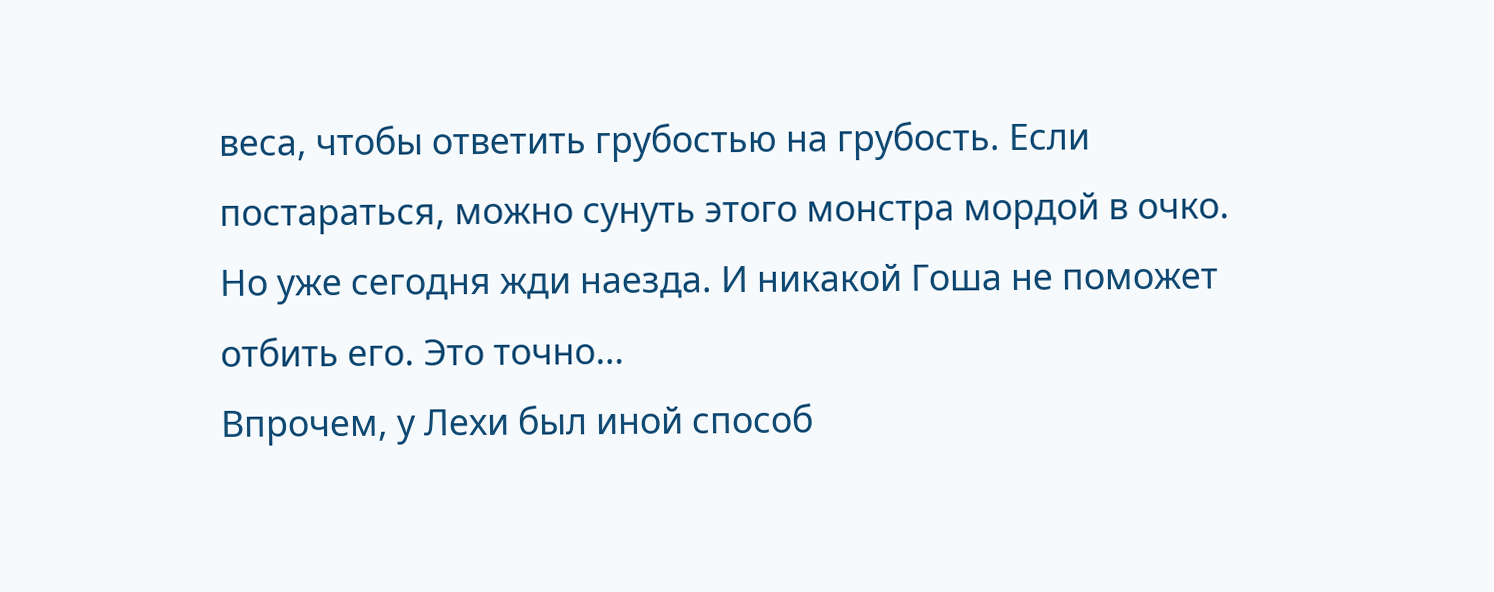веса, чтобы ответить грубостью на грубость. Если постараться, можно сунуть этого монстра мордой в очко. Но уже сегодня жди наезда. И никакой Гоша не поможет отбить его. Это точно…
Впрочем, у Лехи был иной способ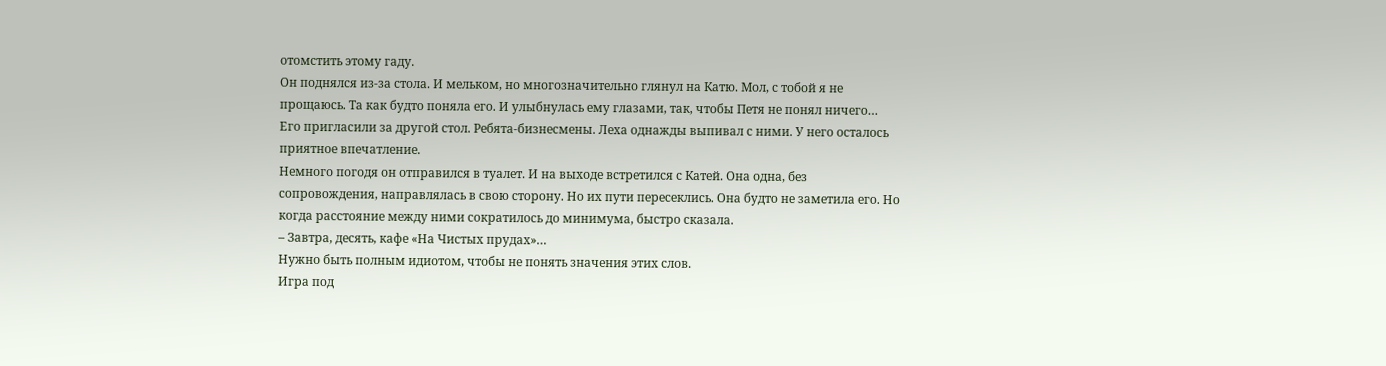отомстить этому гаду.
Он поднялся из-за стола. И мельком, но многозначительно глянул на Катю. Мол, с тобой я не прощаюсь. Та как будто поняла его. И улыбнулась ему глазами, так, чтобы Петя не понял ничего…
Его пригласили за другой стол. Ребята-бизнесмены. Леха однажды выпивал с ними. У него осталось приятное впечатление.
Немного погодя он отправился в туалет. И на выходе встретился с Катей. Она одна, без сопровождения, направлялась в свою сторону. Но их пути пересеклись. Она будто не заметила его. Но когда расстояние между ними сократилось до минимума, быстро сказала.
– Завтра, десять, кафе «На Чистых прудах»…
Нужно быть полным идиотом, чтобы не понять значения этих слов.
Игра под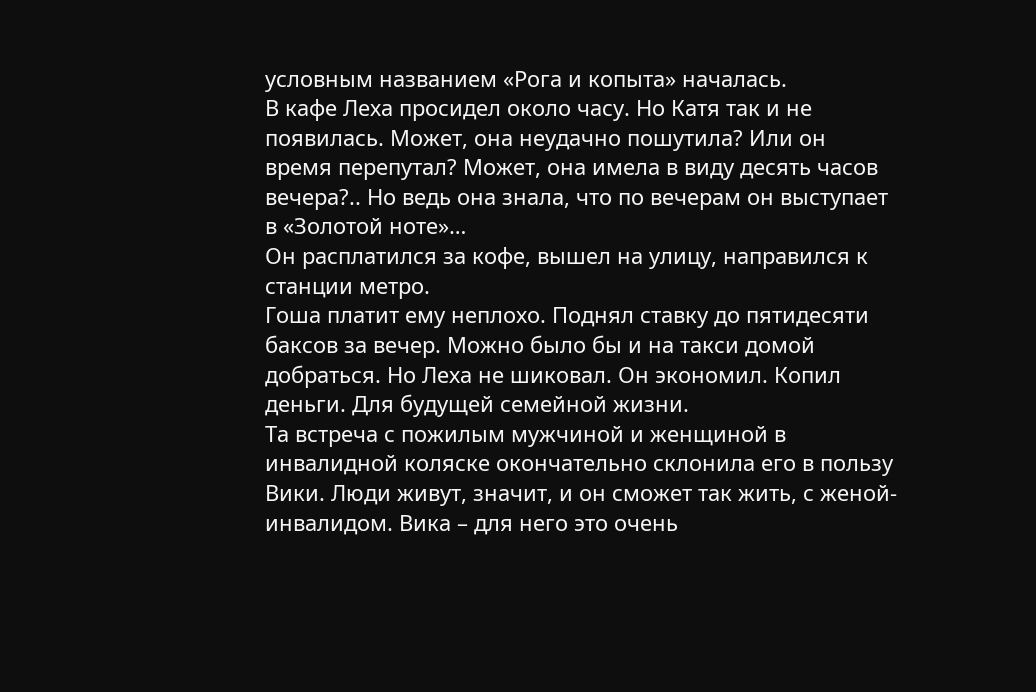условным названием «Рога и копыта» началась.
В кафе Леха просидел около часу. Но Катя так и не появилась. Может, она неудачно пошутила? Или он время перепутал? Может, она имела в виду десять часов вечера?.. Но ведь она знала, что по вечерам он выступает в «Золотой ноте»…
Он расплатился за кофе, вышел на улицу, направился к станции метро.
Гоша платит ему неплохо. Поднял ставку до пятидесяти баксов за вечер. Можно было бы и на такси домой добраться. Но Леха не шиковал. Он экономил. Копил деньги. Для будущей семейной жизни.
Та встреча с пожилым мужчиной и женщиной в инвалидной коляске окончательно склонила его в пользу Вики. Люди живут, значит, и он сможет так жить, с женой-инвалидом. Вика – для него это очень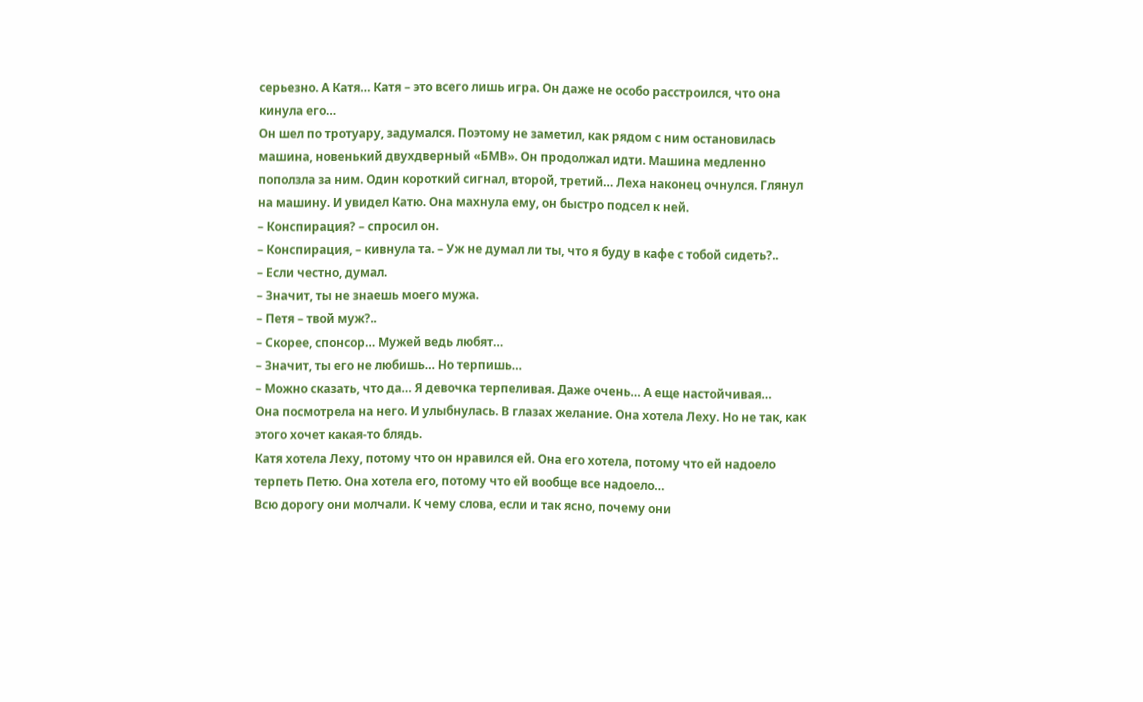серьезно. А Катя… Катя – это всего лишь игра. Он даже не особо расстроился, что она кинула его…
Он шел по тротуару, задумался. Поэтому не заметил, как рядом с ним остановилась машина, новенький двухдверный «БМВ». Он продолжал идти. Машина медленно поползла за ним. Один короткий сигнал, второй, третий… Леха наконец очнулся. Глянул на машину. И увидел Катю. Она махнула ему, он быстро подсел к ней.
– Конспирация? – спросил он.
– Конспирация, – кивнула та. – Уж не думал ли ты, что я буду в кафе с тобой сидеть?..
– Если честно, думал.
– Значит, ты не знаешь моего мужа.
– Петя – твой муж?..
– Скорее, спонсор… Мужей ведь любят…
– Значит, ты его не любишь… Но терпишь…
– Можно сказать, что да… Я девочка терпеливая. Даже очень… А еще настойчивая…
Она посмотрела на него. И улыбнулась. В глазах желание. Она хотела Леху. Но не так, как этого хочет какая-то блядь.
Катя хотела Леху, потому что он нравился ей. Она его хотела, потому что ей надоело терпеть Петю. Она хотела его, потому что ей вообще все надоело…
Всю дорогу они молчали. К чему слова, если и так ясно, почему они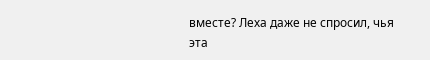вместе? Леха даже не спросил, чья эта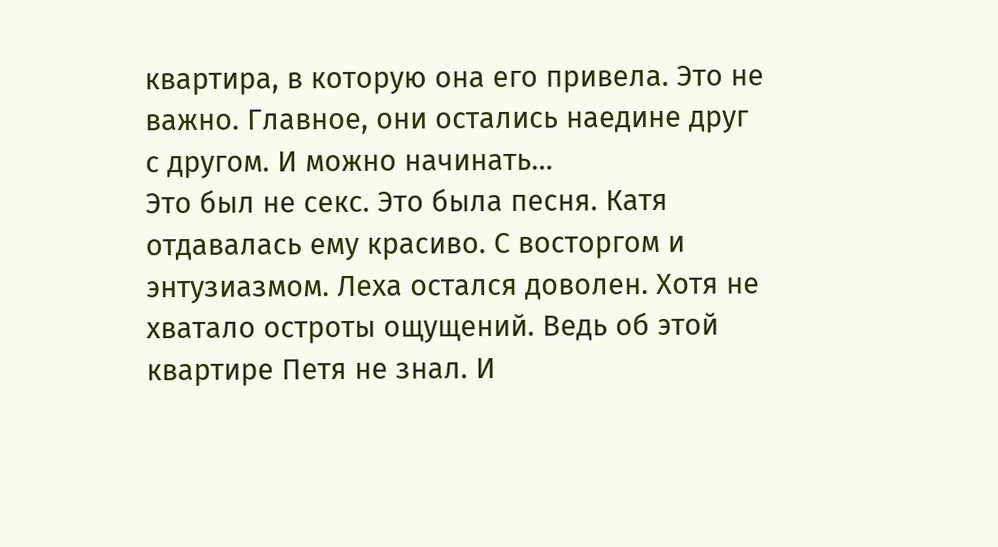квартира, в которую она его привела. Это не важно. Главное, они остались наедине друг с другом. И можно начинать…
Это был не секс. Это была песня. Катя отдавалась ему красиво. С восторгом и энтузиазмом. Леха остался доволен. Хотя не хватало остроты ощущений. Ведь об этой квартире Петя не знал. И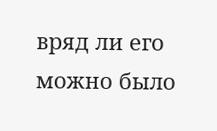вряд ли его можно было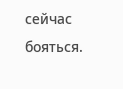сейчас бояться.